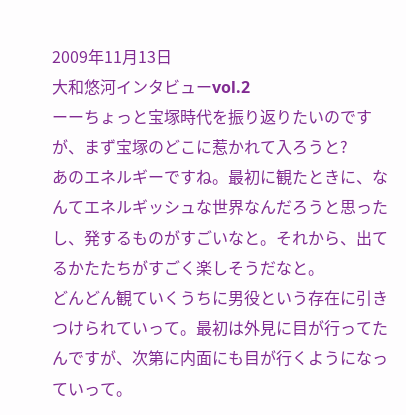2009年11月13日
大和悠河インタビューvol.2
ーーちょっと宝塚時代を振り返りたいのですが、まず宝塚のどこに惹かれて入ろうと?
あのエネルギーですね。最初に観たときに、なんてエネルギッシュな世界なんだろうと思ったし、発するものがすごいなと。それから、出てるかたたちがすごく楽しそうだなと。
どんどん観ていくうちに男役という存在に引きつけられていって。最初は外見に目が行ってたんですが、次第に内面にも目が行くようになっていって。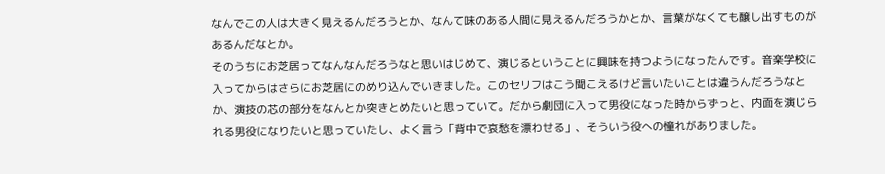なんでこの人は大きく見えるんだろうとか、なんて味のある人間に見えるんだろうかとか、言葉がなくても醸し出すものがあるんだなとか。
そのうちにお芝居ってなんなんだろうなと思いはじめて、演じるということに興味を持つようになったんです。音楽学校に入ってからはさらにお芝居にのめり込んでいきました。このセリフはこう聞こえるけど言いたいことは違うんだろうなとか、演技の芯の部分をなんとか突きとめたいと思っていて。だから劇団に入って男役になった時からずっと、内面を演じられる男役になりたいと思っていたし、よく言う「背中で哀愁を漂わせる」、そういう役への憧れがありました。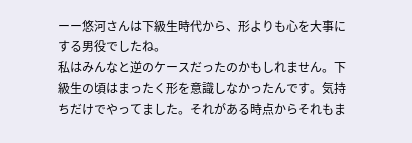ーー悠河さんは下級生時代から、形よりも心を大事にする男役でしたね。
私はみんなと逆のケースだったのかもしれません。下級生の頃はまったく形を意識しなかったんです。気持ちだけでやってました。それがある時点からそれもま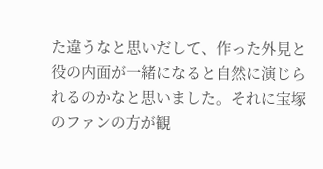た違うなと思いだして、作った外見と役の内面が一緒になると自然に演じられるのかなと思いました。それに宝塚のファンの方が観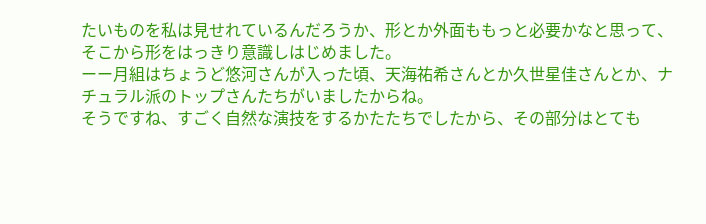たいものを私は見せれているんだろうか、形とか外面ももっと必要かなと思って、そこから形をはっきり意識しはじめました。
ーー月組はちょうど悠河さんが入った頃、天海祐希さんとか久世星佳さんとか、ナチュラル派のトップさんたちがいましたからね。
そうですね、すごく自然な演技をするかたたちでしたから、その部分はとても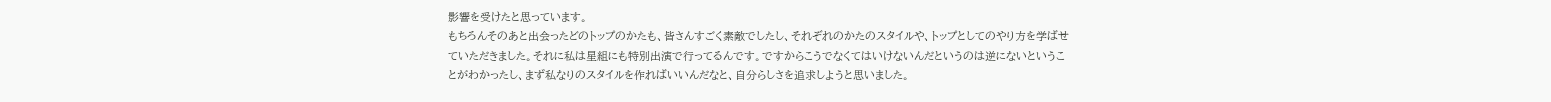影響を受けたと思っています。
もちろんそのあと出会ったどのトップのかたも、皆さんすごく素敵でしたし、それぞれのかたのスタイルや、トップとしてのやり方を学ばせていただきました。それに私は星組にも特別出演で行ってるんです。ですからこうでなくてはいけないんだというのは逆にないということがわかったし、まず私なりのスタイルを作ればいいんだなと、自分らしさを追求しようと思いました。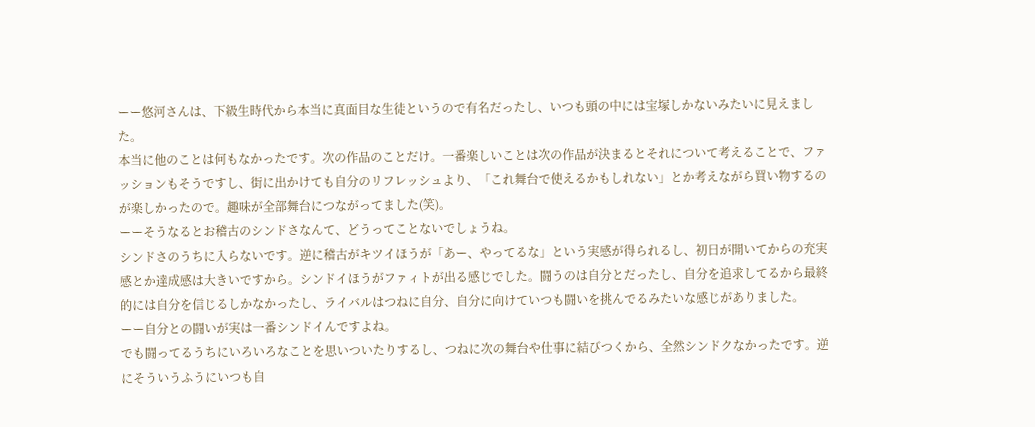ーー悠河さんは、下級生時代から本当に真面目な生徒というので有名だったし、いつも頭の中には宝塚しかないみたいに見えました。
本当に他のことは何もなかったです。次の作品のことだけ。一番楽しいことは次の作品が決まるとそれについて考えることで、ファッションもそうですし、街に出かけても自分のリフレッシュより、「これ舞台で使えるかもしれない」とか考えながら買い物するのが楽しかったので。趣味が全部舞台につながってました(笑)。
ーーそうなるとお稽古のシンドさなんて、どうってことないでしょうね。
シンドさのうちに入らないです。逆に稽古がキツイほうが「あー、やってるな」という実感が得られるし、初日が開いてからの充実感とか達成感は大きいですから。シンドイほうがファィトが出る感じでした。闘うのは自分とだったし、自分を追求してるから最終的には自分を信じるしかなかったし、ライバルはつねに自分、自分に向けていつも闘いを挑んでるみたいな感じがありました。
ーー自分との闘いが実は一番シンドイんですよね。
でも闘ってるうちにいろいろなことを思いついたりするし、つねに次の舞台や仕事に結びつくから、全然シンドクなかったです。逆にそういうふうにいつも自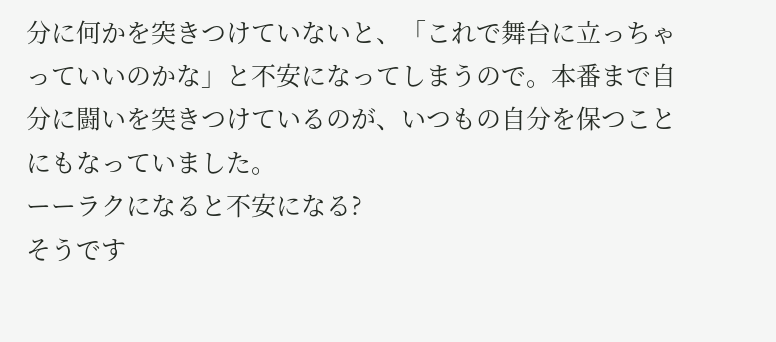分に何かを突きつけていないと、「これで舞台に立っちゃっていいのかな」と不安になってしまうので。本番まで自分に闘いを突きつけているのが、いつもの自分を保つことにもなっていました。
ーーラクになると不安になる?
そうです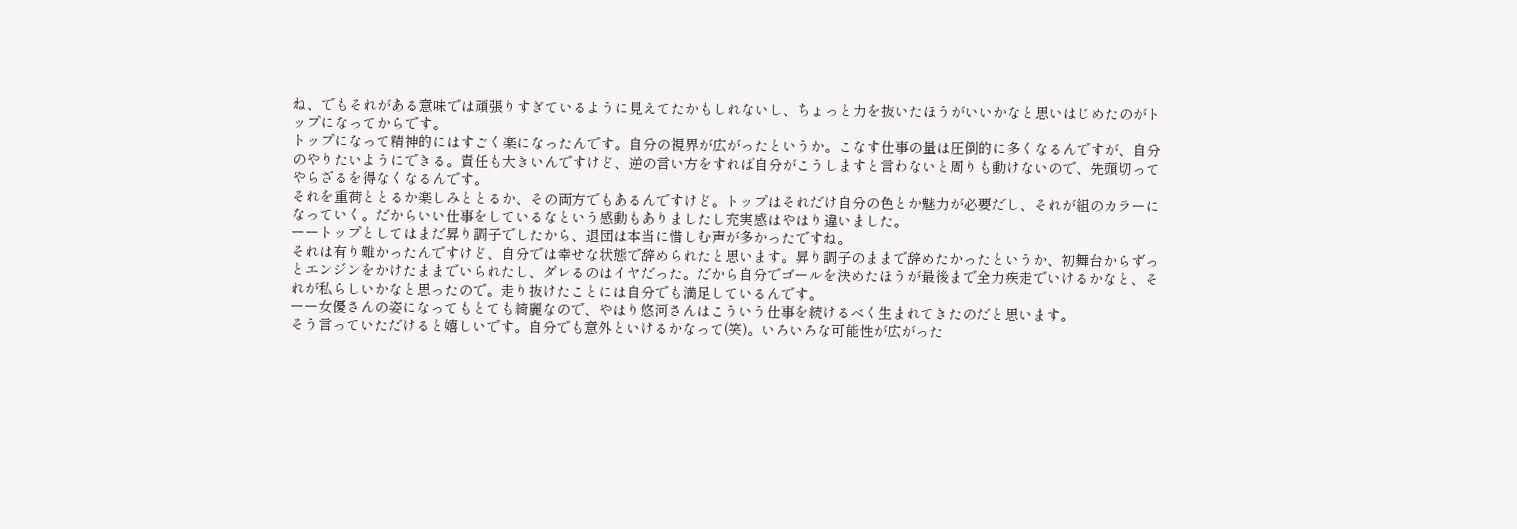ね、でもそれがある意味では頑張りすぎているように見えてたかもしれないし、ちょっと力を抜いたほうがいいかなと思いはじめたのがトップになってからです。
トップになって精神的にはすごく楽になったんです。自分の視界が広がったというか。こなす仕事の量は圧倒的に多くなるんですが、自分のやりたいようにできる。責任も大きいんですけど、逆の言い方をすれば自分がこうしますと言わないと周りも動けないので、先頭切ってやらざるを得なくなるんです。
それを重荷ととるか楽しみととるか、その両方でもあるんですけど。トップはそれだけ自分の色とか魅力が必要だし、それが組のカラーになっていく。だからいい仕事をしているなという感動もありましたし充実感はやはり違いました。
ーートップとしてはまだ昇り調子でしたから、退団は本当に惜しむ声が多かったですね。
それは有り難かったんですけど、自分では幸せな状態で辞められたと思います。昇り調子のままで辞めたかったというか、初舞台からずっとエンジンをかけたままでいられたし、ダレるのはイヤだった。だから自分でゴールを決めたほうが最後まで全力疾走でいけるかなと、それが私らしいかなと思ったので。走り抜けたことには自分でも満足しているんです。
ーー女優さんの姿になってもとても綺麗なので、やはり悠河さんはこういう仕事を続けるべく生まれてきたのだと思います。
そう言っていただけると嬉しいです。自分でも意外といけるかなって(笑)。いろいろな可能性が広がった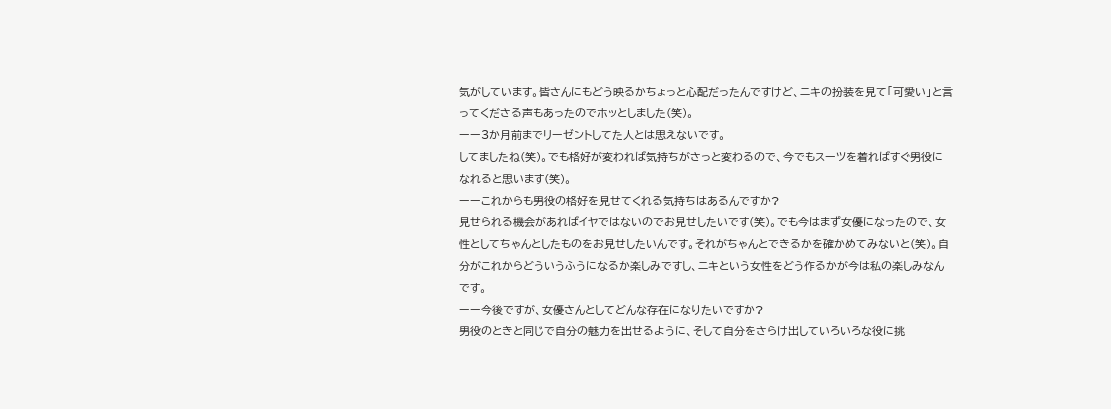気がしています。皆さんにもどう映るかちょっと心配だったんですけど、ニキの扮装を見て「可愛い」と言ってくださる声もあったのでホッとしました(笑)。
ーー3か月前までリーゼントしてた人とは思えないです。
してましたね(笑)。でも格好が変われば気持ちがさっと変わるので、今でもスーツを着ればすぐ男役になれると思います(笑)。
ーーこれからも男役の格好を見せてくれる気持ちはあるんですか?
見せられる機会があればイヤではないのでお見せしたいです(笑)。でも今はまず女優になったので、女性としてちゃんとしたものをお見せしたいんです。それがちゃんとできるかを確かめてみないと(笑)。自分がこれからどういうふうになるか楽しみですし、ニキという女性をどう作るかが今は私の楽しみなんです。
ーー今後ですが、女優さんとしてどんな存在になりたいですか?
男役のときと同じで自分の魅力を出せるように、そして自分をさらけ出していろいろな役に挑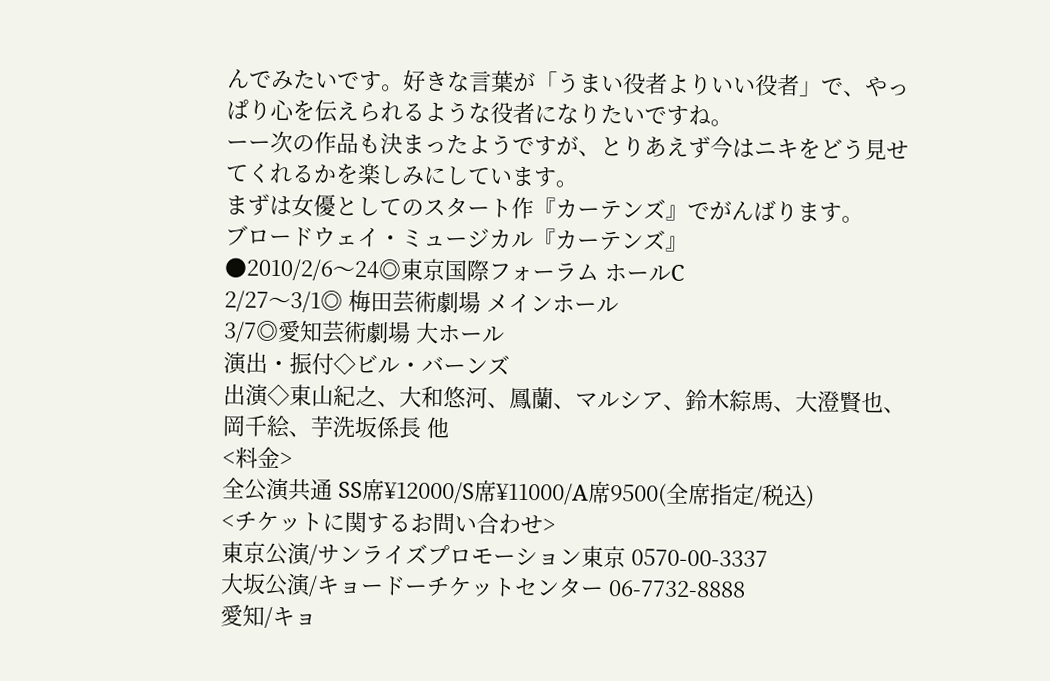んでみたいです。好きな言葉が「うまい役者よりいい役者」で、やっぱり心を伝えられるような役者になりたいですね。
ーー次の作品も決まったようですが、とりあえず今はニキをどう見せてくれるかを楽しみにしています。
まずは女優としてのスタート作『カーテンズ』でがんばります。
ブロードウェイ・ミュージカル『カーテンズ』
●2010/2/6〜24◎東京国際フォーラム ホールC
2/27〜3/1◎ 梅田芸術劇場 メインホール
3/7◎愛知芸術劇場 大ホール
演出・振付◇ビル・バーンズ
出演◇東山紀之、大和悠河、鳳蘭、マルシア、鈴木綜馬、大澄賢也、岡千絵、芋洗坂係長 他
<料金>
全公演共通 SS席¥12000/S席¥11000/A席9500(全席指定/税込)
<チケットに関するお問い合わせ>
東京公演/サンライズプロモーション東京 0570-00-3337
大坂公演/キョードーチケットセンター 06-7732-8888
愛知/キョ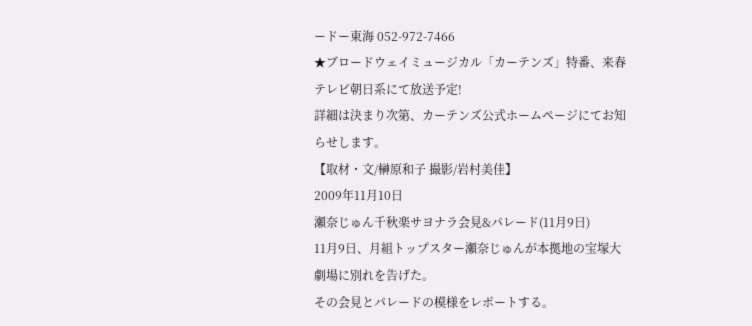ードー東海 052-972-7466
★ブロードウェイミュージカル「カーテンズ」特番、来春テレビ朝日系にて放送予定!
詳細は決まり次第、カーテンズ公式ホームページにてお知らせします。
【取材・文/榊原和子 撮影/岩村美佳】
2009年11月10日
瀬奈じゅん千秋楽サヨナラ会見&パレード(11月9日)
11月9日、月組トップスター瀬奈じゅんが本拠地の宝塚大劇場に別れを告げた。
その会見とパレードの模様をレポートする。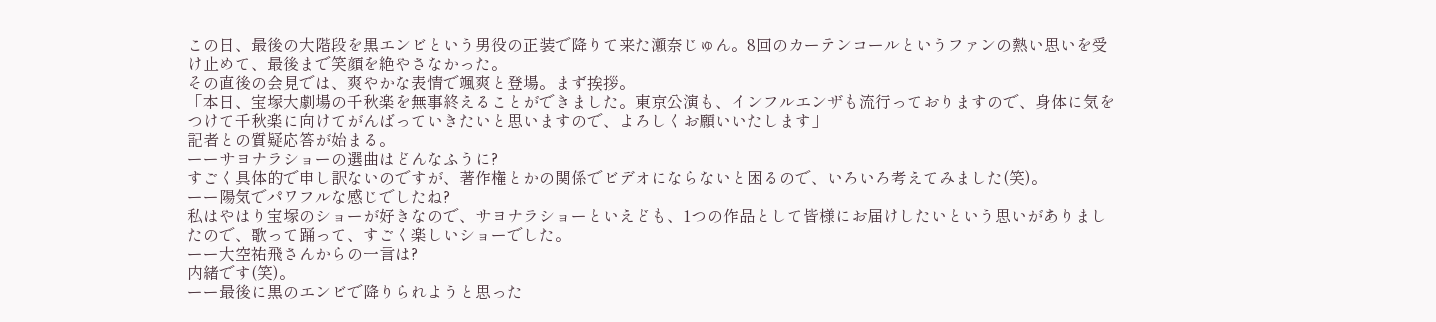この日、最後の大階段を黒エンビという男役の正装で降りて来た瀬奈じゅん。8回のカーテンコールというファンの熱い思いを受け止めて、最後まで笑顔を絶やさなかった。
その直後の会見では、爽やかな表情で颯爽と登場。まず挨拶。
「本日、宝塚大劇場の千秋楽を無事終えることができました。東京公演も、インフルエンザも流行っておりますので、身体に気をつけて千秋楽に向けてがんばっていきたいと思いますので、よろしくお願いいたします」
記者との質疑応答が始まる。
ーーサヨナラショーの選曲はどんなふうに?
すごく具体的で申し訳ないのですが、著作権とかの関係でビデオにならないと困るので、いろいろ考えてみました(笑)。
ーー陽気でパワフルな感じでしたね?
私はやはり宝塚のショーが好きなので、サヨナラショーといえども、1つの作品として皆様にお届けしたいという思いがありましたので、歌って踊って、すごく楽しいショーでした。
ーー大空祐飛さんからの一言は?
内緒です(笑)。
ーー最後に黒のエンビで降りられようと思った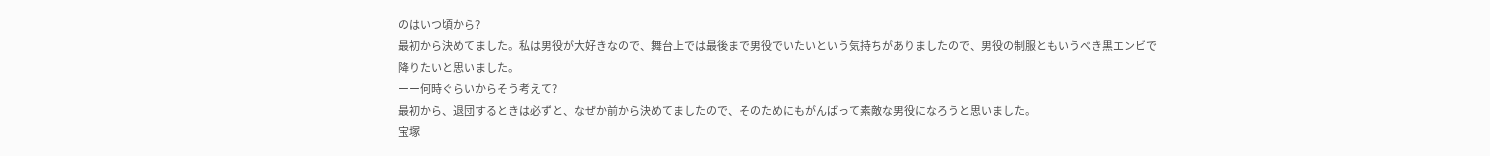のはいつ頃から?
最初から決めてました。私は男役が大好きなので、舞台上では最後まで男役でいたいという気持ちがありましたので、男役の制服ともいうべき黒エンビで降りたいと思いました。
ーー何時ぐらいからそう考えて?
最初から、退団するときは必ずと、なぜか前から決めてましたので、そのためにもがんばって素敵な男役になろうと思いました。
宝塚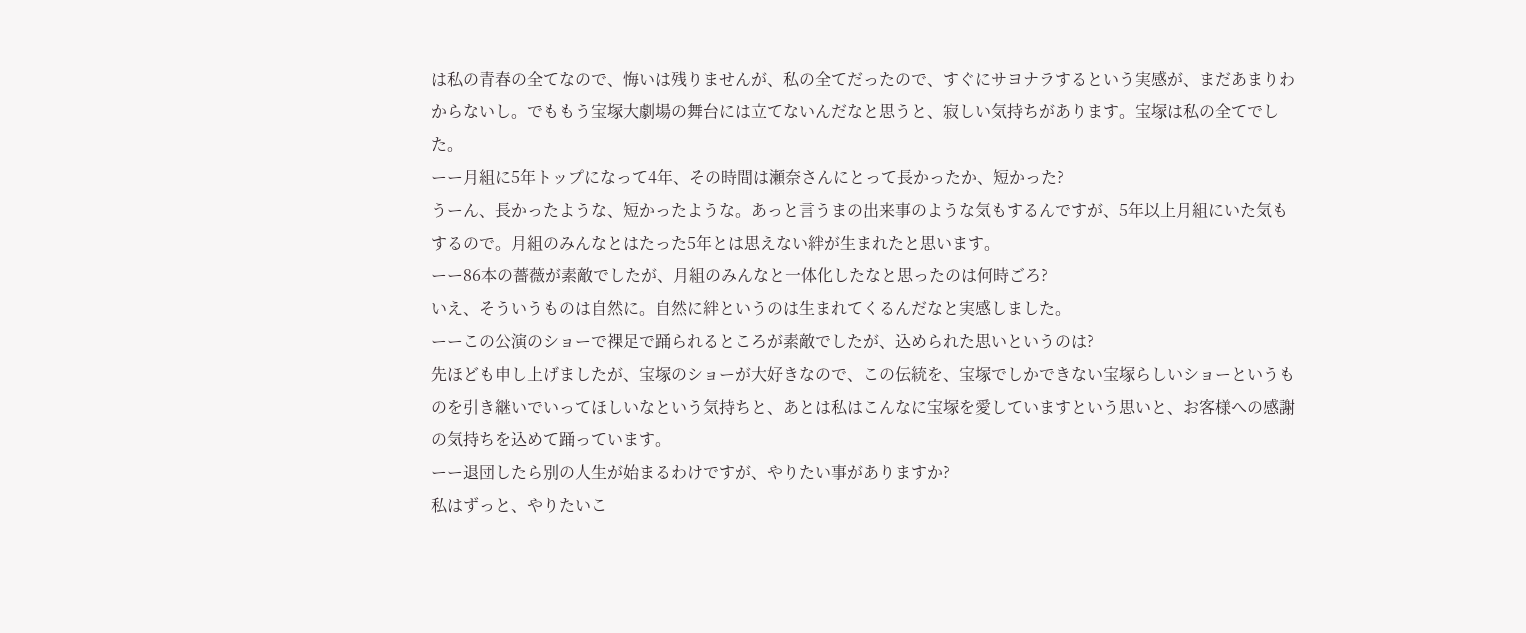は私の青春の全てなので、悔いは残りませんが、私の全てだったので、すぐにサヨナラするという実感が、まだあまりわからないし。でももう宝塚大劇場の舞台には立てないんだなと思うと、寂しい気持ちがあります。宝塚は私の全てでした。
ーー月組に5年トップになって4年、その時間は瀬奈さんにとって長かったか、短かった?
うーん、長かったような、短かったような。あっと言うまの出来事のような気もするんですが、5年以上月組にいた気もするので。月組のみんなとはたった5年とは思えない絆が生まれたと思います。
ーー86本の薔薇が素敵でしたが、月組のみんなと一体化したなと思ったのは何時ごろ?
いえ、そういうものは自然に。自然に絆というのは生まれてくるんだなと実感しました。
ーーこの公演のショーで裸足で踊られるところが素敵でしたが、込められた思いというのは?
先ほども申し上げましたが、宝塚のショーが大好きなので、この伝統を、宝塚でしかできない宝塚らしいショーというものを引き継いでいってほしいなという気持ちと、あとは私はこんなに宝塚を愛していますという思いと、お客様への感謝の気持ちを込めて踊っています。
ーー退団したら別の人生が始まるわけですが、やりたい事がありますか?
私はずっと、やりたいこ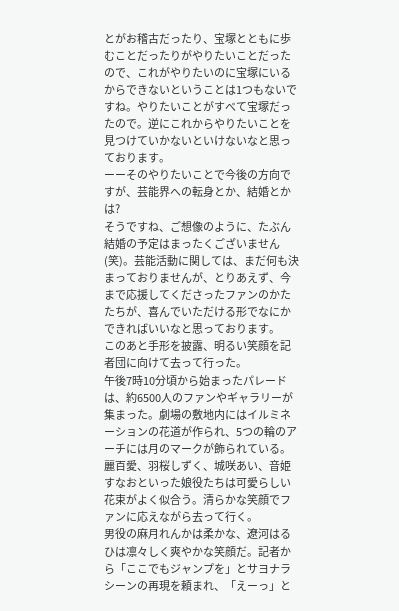とがお稽古だったり、宝塚とともに歩むことだったりがやりたいことだったので、これがやりたいのに宝塚にいるからできないということは1つもないですね。やりたいことがすべて宝塚だったので。逆にこれからやりたいことを見つけていかないといけないなと思っております。
ーーそのやりたいことで今後の方向ですが、芸能界への転身とか、結婚とかは?
そうですね、ご想像のように、たぶん結婚の予定はまったくございません(笑)。芸能活動に関しては、まだ何も決まっておりませんが、とりあえず、今まで応援してくださったファンのかたたちが、喜んでいただける形でなにかできればいいなと思っております。
このあと手形を披露、明るい笑顔を記者団に向けて去って行った。
午後7時10分頃から始まったパレードは、約6500人のファンやギャラリーが集まった。劇場の敷地内にはイルミネーションの花道が作られ、5つの輪のアーチには月のマークが飾られている。
麗百愛、羽桜しずく、城咲あい、音姫すなおといった娘役たちは可愛らしい花束がよく似合う。清らかな笑顔でファンに応えながら去って行く。
男役の麻月れんかは柔かな、遼河はるひは凛々しく爽やかな笑顔だ。記者から「ここでもジャンプを」とサヨナラシーンの再現を頼まれ、「えーっ」と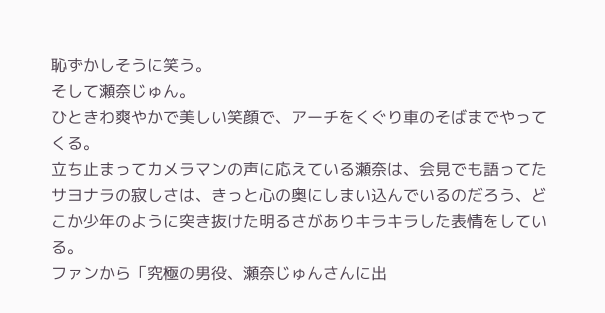恥ずかしそうに笑う。
そして瀬奈じゅん。
ひときわ爽やかで美しい笑顔で、アーチをくぐり車のそばまでやってくる。
立ち止まってカメラマンの声に応えている瀬奈は、会見でも語ってたサヨナラの寂しさは、きっと心の奥にしまい込んでいるのだろう、どこか少年のように突き抜けた明るさがありキラキラした表情をしている。
ファンから「究極の男役、瀬奈じゅんさんに出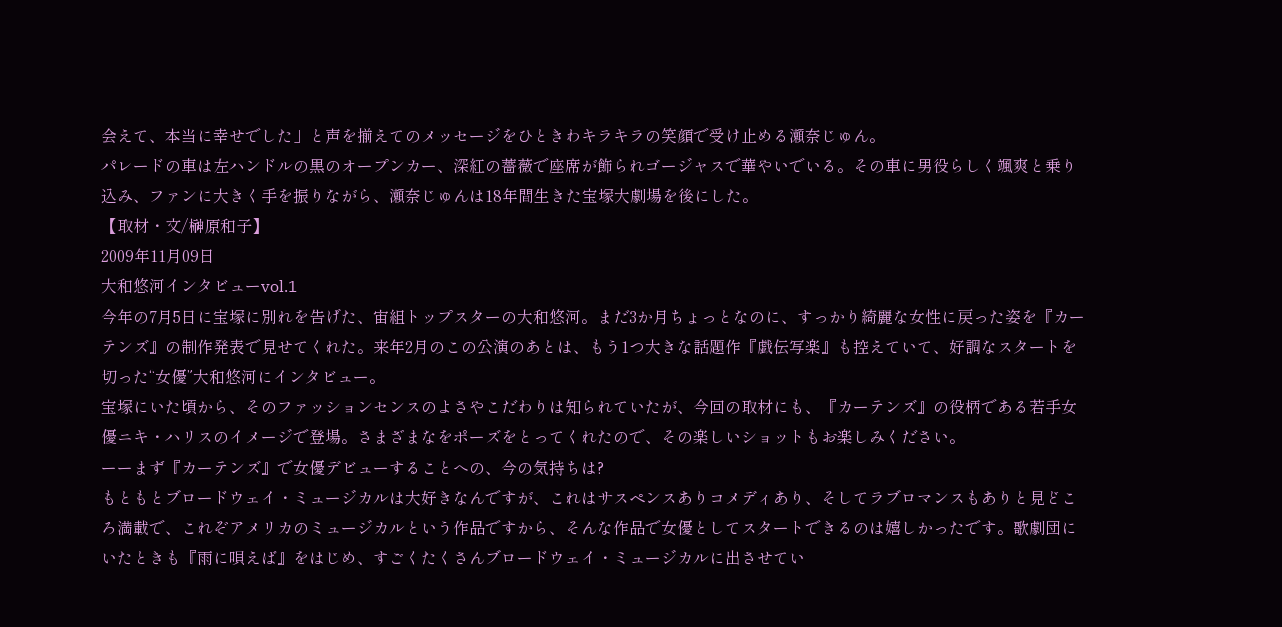会えて、本当に幸せでした」と声を揃えてのメッセージをひときわキラキラの笑顔で受け止める瀬奈じゅん。
パレードの車は左ハンドルの黒のオープンカー、深紅の薔薇で座席が飾られゴージャスで華やいでいる。その車に男役らしく颯爽と乗り込み、ファンに大きく手を振りながら、瀬奈じゅんは18年間生きた宝塚大劇場を後にした。
【取材・文/榊原和子】
2009年11月09日
大和悠河インタビューvol.1
今年の7月5日に宝塚に別れを告げた、宙組トップスターの大和悠河。まだ3か月ちょっとなのに、すっかり綺麗な女性に戻った姿を『カーテンズ』の制作発表で見せてくれた。来年2月のこの公演のあとは、もう1つ大きな話題作『戯伝写楽』も控えていて、好調なスタートを切った“女優”大和悠河にインタビュー。
宝塚にいた頃から、そのファッションセンスのよさやこだわりは知られていたが、今回の取材にも、『カーテンズ』の役柄である若手女優ニキ・ハリスのイメージで登場。さまざまなをポーズをとってくれたので、その楽しいショットもお楽しみください。
ーーまず『カーテンズ』で女優デビューすることへの、今の気持ちは?
もともとブロードウェイ・ミュージカルは大好きなんですが、これはサスペンスありコメディあり、そしてラブロマンスもありと見どころ満載で、これぞアメリカのミュージカルという作品ですから、そんな作品で女優としてスタートできるのは嬉しかったです。歌劇団にいたときも『雨に唄えば』をはじめ、すごくたくさんブロードウェイ・ミュージカルに出させてい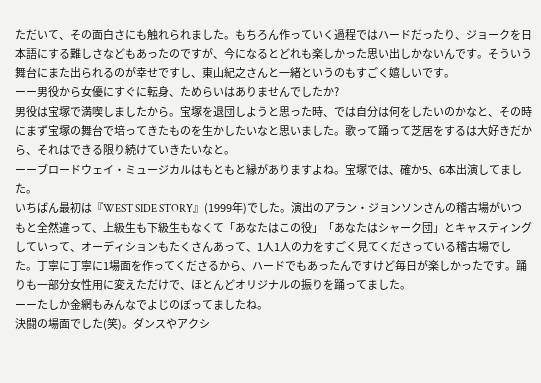ただいて、その面白さにも触れられました。もちろん作っていく過程ではハードだったり、ジョークを日本語にする難しさなどもあったのですが、今になるとどれも楽しかった思い出しかないんです。そういう舞台にまた出られるのが幸せですし、東山紀之さんと一緒というのもすごく嬉しいです。
ーー男役から女優にすぐに転身、ためらいはありませんでしたか?
男役は宝塚で満喫しましたから。宝塚を退団しようと思った時、では自分は何をしたいのかなと、その時にまず宝塚の舞台で培ってきたものを生かしたいなと思いました。歌って踊って芝居をするは大好きだから、それはできる限り続けていきたいなと。
ーーブロードウェイ・ミュージカルはもともと縁がありますよね。宝塚では、確か5、6本出演してました。
いちばん最初は『WEST SIDE STORY』(1999年)でした。演出のアラン・ジョンソンさんの稽古場がいつもと全然違って、上級生も下級生もなくて「あなたはこの役」「あなたはシャーク団」とキャスティングしていって、オーディションもたくさんあって、1人1人の力をすごく見てくださっている稽古場でした。丁寧に丁寧に1場面を作ってくださるから、ハードでもあったんですけど毎日が楽しかったです。踊りも一部分女性用に変えただけで、ほとんどオリジナルの振りを踊ってました。
ーーたしか金網もみんなでよじのぼってましたね。
決闘の場面でした(笑)。ダンスやアクシ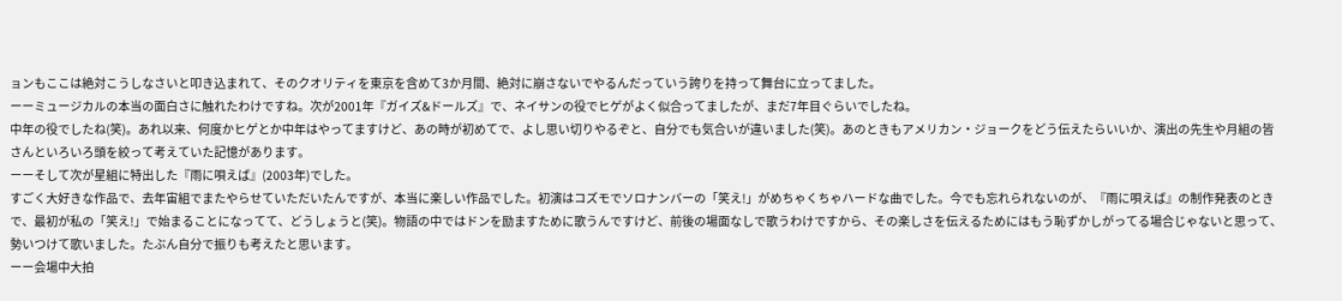ョンもここは絶対こうしなさいと叩き込まれて、そのクオリティを東京を含めて3か月間、絶対に崩さないでやるんだっていう誇りを持って舞台に立ってました。
ーーミュージカルの本当の面白さに触れたわけですね。次が2001年『ガイズ&ドールズ』で、ネイサンの役でヒゲがよく似合ってましたが、まだ7年目ぐらいでしたね。
中年の役でしたね(笑)。あれ以来、何度かヒゲとか中年はやってますけど、あの時が初めてで、よし思い切りやるぞと、自分でも気合いが違いました(笑)。あのときもアメリカン・ジョークをどう伝えたらいいか、演出の先生や月組の皆さんといろいろ頭を絞って考えていた記憶があります。
ーーそして次が星組に特出した『雨に唄えば』(2003年)でした。
すごく大好きな作品で、去年宙組でまたやらせていただいたんですが、本当に楽しい作品でした。初演はコズモでソロナンバーの「笑え!」がめちゃくちゃハードな曲でした。今でも忘れられないのが、『雨に唄えば』の制作発表のときで、最初が私の「笑え!」で始まることになってて、どうしょうと(笑)。物語の中ではドンを励ますために歌うんですけど、前後の場面なしで歌うわけですから、その楽しさを伝えるためにはもう恥ずかしがってる場合じゃないと思って、勢いつけて歌いました。たぶん自分で振りも考えたと思います。
ーー会場中大拍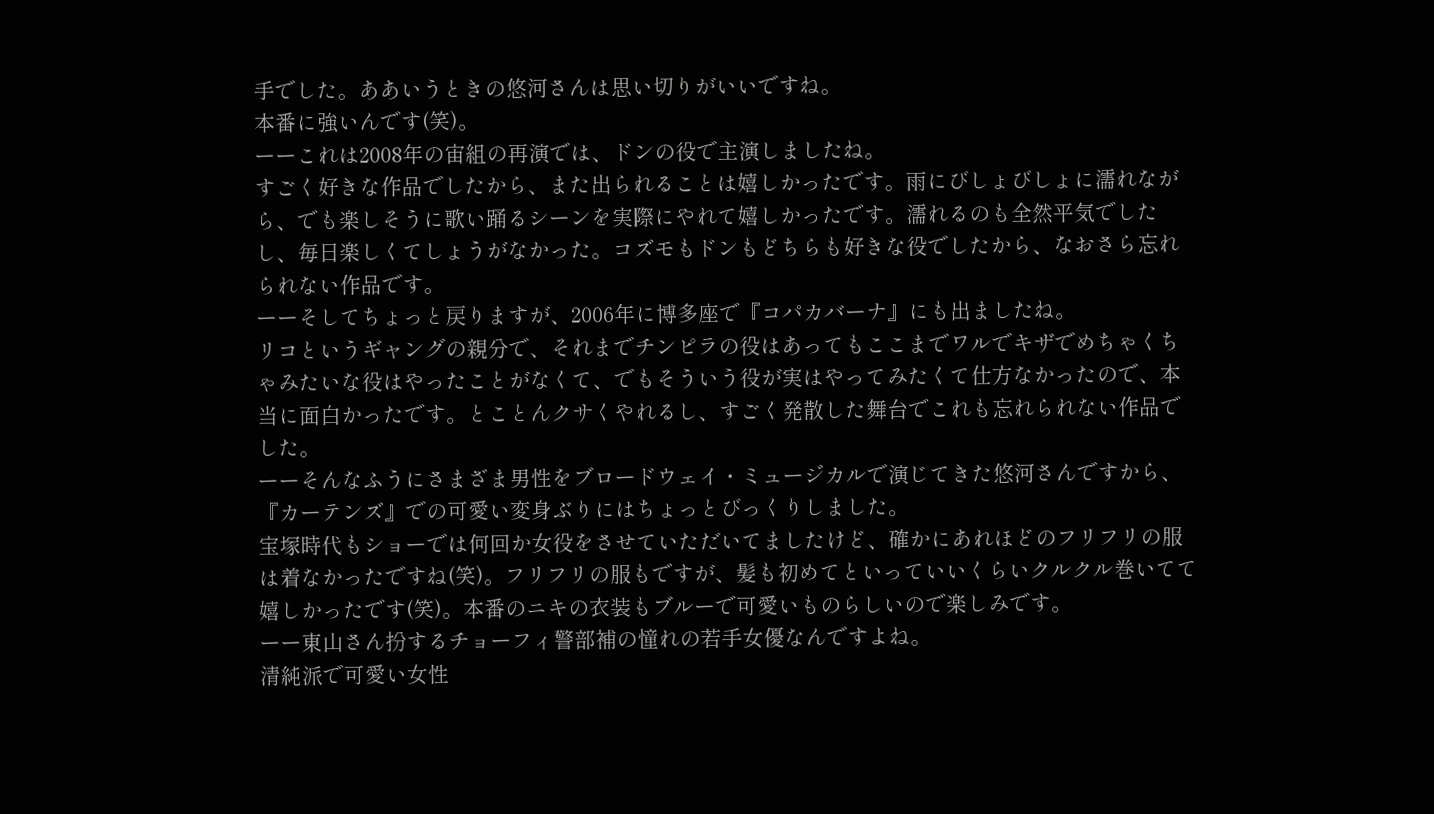手でした。ああいうときの悠河さんは思い切りがいいですね。
本番に強いんです(笑)。
ーーこれは2008年の宙組の再演では、ドンの役で主演しましたね。
すごく好きな作品でしたから、また出られることは嬉しかったです。雨にびしょびしょに濡れながら、でも楽しそうに歌い踊るシーンを実際にやれて嬉しかったです。濡れるのも全然平気でしたし、毎日楽しくてしょうがなかった。コズモもドンもどちらも好きな役でしたから、なおさら忘れられない作品です。
ーーそしてちょっと戻りますが、2006年に博多座で『コパカバーナ』にも出ましたね。
リコというギャングの親分で、それまでチンピラの役はあってもここまでワルでキザでめちゃくちゃみたいな役はやったことがなくて、でもそういう役が実はやってみたくて仕方なかったので、本当に面白かったです。とことんクサくやれるし、すごく発散した舞台でこれも忘れられない作品でした。
ーーそんなふうにさまざま男性をブロードウェイ・ミュージカルで演じてきた悠河さんですから、『カーテンズ』での可愛い変身ぶりにはちょっとびっくりしました。
宝塚時代もショーでは何回か女役をさせていただいてましたけど、確かにあれほどのフリフリの服は着なかったですね(笑)。フリフリの服もですが、髪も初めてといっていいくらいクルクル巻いてて嬉しかったです(笑)。本番のニキの衣装もブルーで可愛いものらしいので楽しみです。
ーー東山さん扮するチョーフィ警部補の憧れの若手女優なんですよね。
清純派で可愛い女性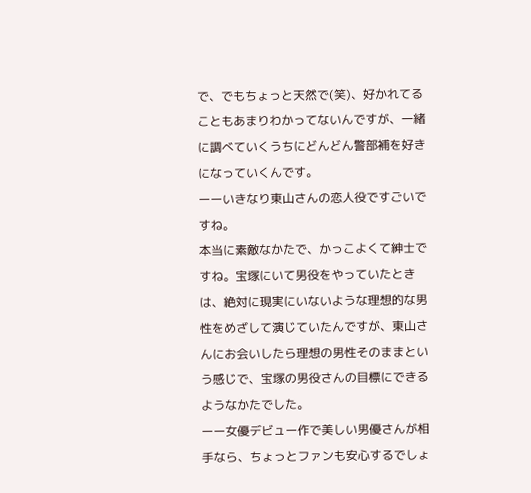で、でもちょっと天然で(笑)、好かれてることもあまりわかってないんですが、一緒に調べていくうちにどんどん警部補を好きになっていくんです。
ーーいきなり東山さんの恋人役ですごいですね。
本当に素敵なかたで、かっこよくて紳士ですね。宝塚にいて男役をやっていたときは、絶対に現実にいないような理想的な男性をめざして演じていたんですが、東山さんにお会いしたら理想の男性そのままという感じで、宝塚の男役さんの目標にできるようなかたでした。
ーー女優デビュー作で美しい男優さんが相手なら、ちょっとファンも安心するでしょ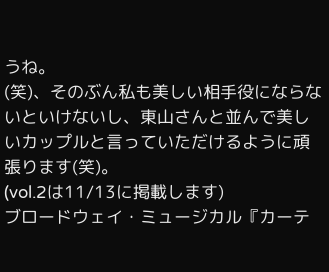うね。
(笑)、そのぶん私も美しい相手役にならないといけないし、東山さんと並んで美しいカップルと言っていただけるように頑張ります(笑)。
(vol.2は11/13に掲載します)
ブロードウェイ・ミュージカル『カーテ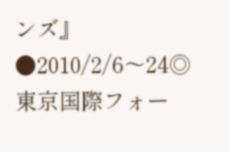ンズ』
●2010/2/6〜24◎東京国際フォー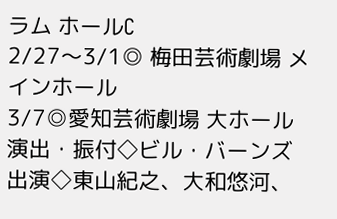ラム ホールC
2/27〜3/1◎ 梅田芸術劇場 メインホール
3/7◎愛知芸術劇場 大ホール
演出・振付◇ビル・バーンズ
出演◇東山紀之、大和悠河、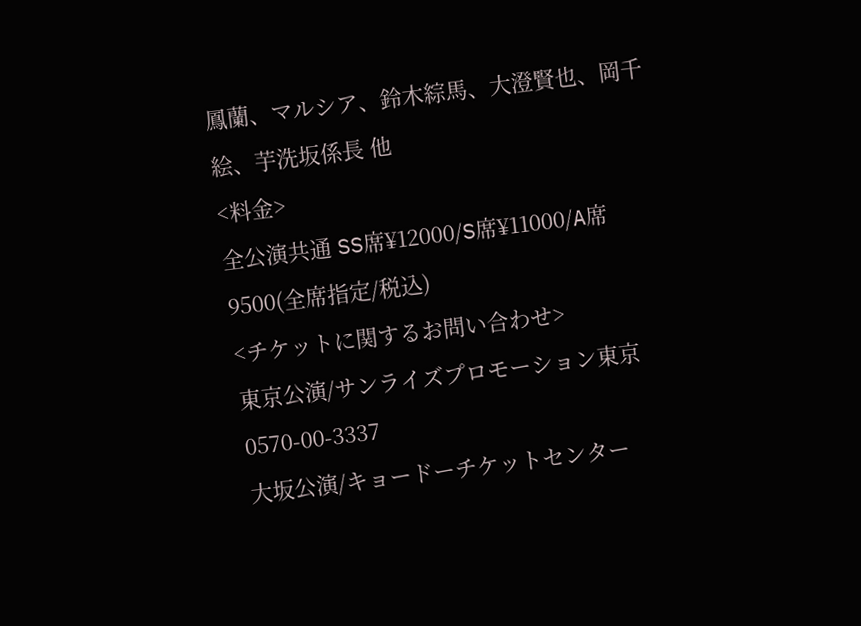鳳蘭、マルシア、鈴木綜馬、大澄賢也、岡千絵、芋洗坂係長 他
<料金>
全公演共通 SS席¥12000/S席¥11000/A席9500(全席指定/税込)
<チケットに関するお問い合わせ>
東京公演/サンライズプロモーション東京 0570-00-3337
大坂公演/キョードーチケットセンター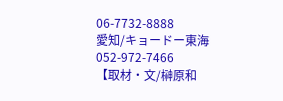06-7732-8888
愛知/キョードー東海 052-972-7466
【取材・文/榊原和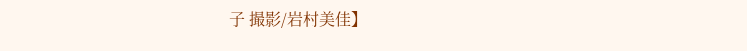子 撮影/岩村美佳】